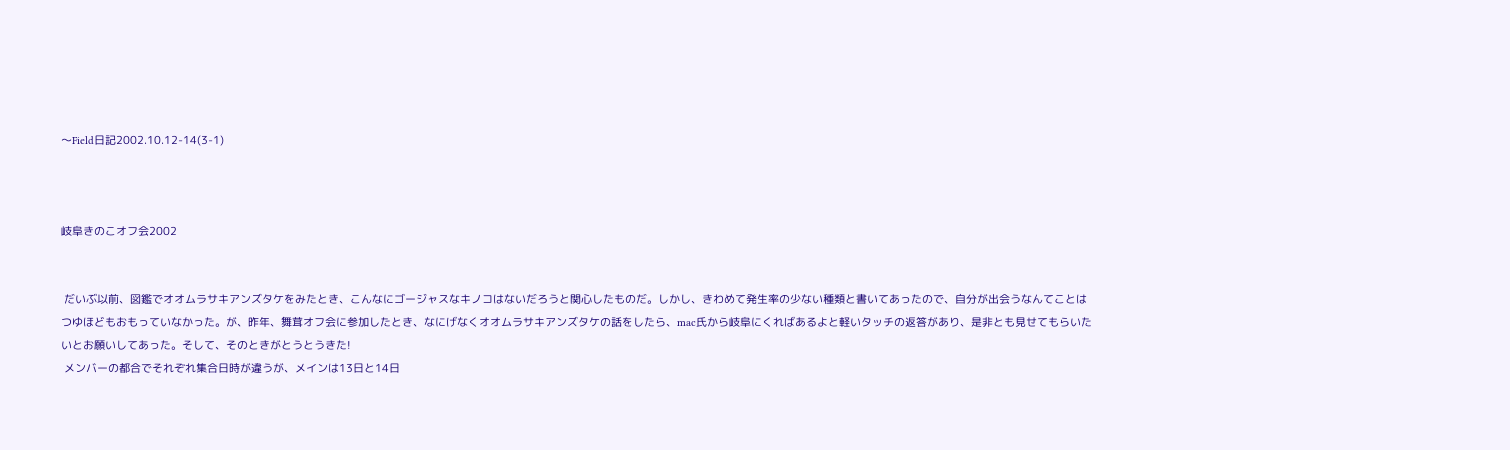〜Field日記2002.10.12-14(3-1)



岐阜きのこオフ会2002


 だいぶ以前、図鑑でオオムラサキアンズタケをみたとき、こんなにゴージャスなキノコはないだろうと関心したものだ。しかし、きわめて発生率の少ない種類と書いてあったので、自分が出会うなんてことはつゆほどもおもっていなかった。が、昨年、舞茸オフ会に参加したとき、なにげなくオオムラサキアンズタケの話をしたら、mac氏から岐阜にくればあるよと軽いタッチの返答があり、是非とも見せてもらいたいとお願いしてあった。そして、そのときがとうとうきた!
 メンバーの都合でそれぞれ集合日時が違うが、メインは13日と14日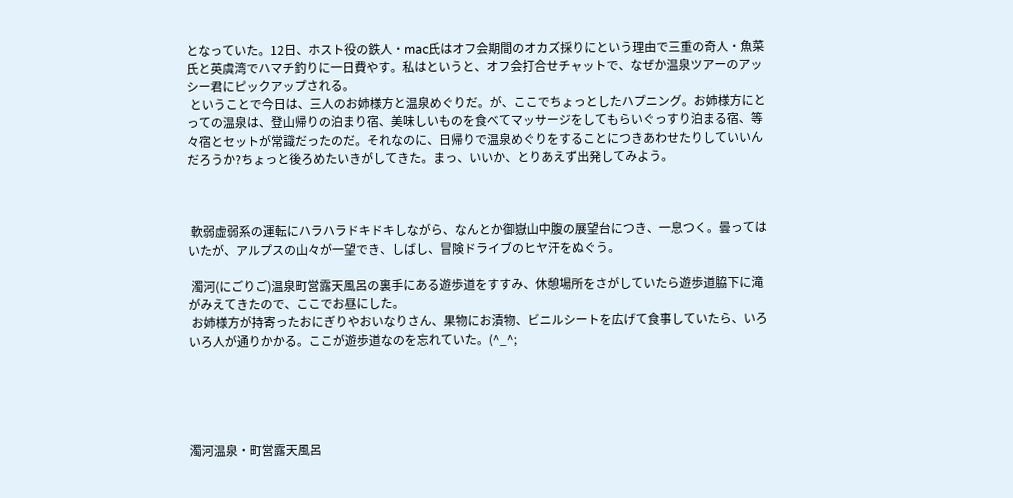となっていた。12日、ホスト役の鉄人・mac氏はオフ会期間のオカズ採りにという理由で三重の奇人・魚菜氏と英虞湾でハマチ釣りに一日費やす。私はというと、オフ会打合せチャットで、なぜか温泉ツアーのアッシー君にピックアップされる。
 ということで今日は、三人のお姉様方と温泉めぐりだ。が、ここでちょっとしたハプニング。お姉様方にとっての温泉は、登山帰りの泊まり宿、美味しいものを食べてマッサージをしてもらいぐっすり泊まる宿、等々宿とセットが常識だったのだ。それなのに、日帰りで温泉めぐりをすることにつきあわせたりしていいんだろうか?ちょっと後ろめたいきがしてきた。まっ、いいか、とりあえず出発してみよう。



 軟弱虚弱系の運転にハラハラドキドキしながら、なんとか御嶽山中腹の展望台につき、一息つく。曇ってはいたが、アルプスの山々が一望でき、しばし、冒険ドライブのヒヤ汗をぬぐう。

 濁河(にごりご)温泉町営露天風呂の裏手にある遊歩道をすすみ、休憩場所をさがしていたら遊歩道脇下に滝がみえてきたので、ここでお昼にした。
 お姉様方が持寄ったおにぎりやおいなりさん、果物にお漬物、ビニルシートを広げて食事していたら、いろいろ人が通りかかる。ここが遊歩道なのを忘れていた。(^_^;





濁河温泉・町営露天風呂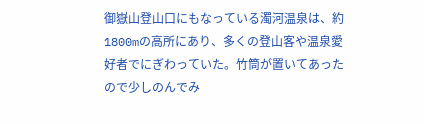御嶽山登山口にもなっている濁河温泉は、約1800mの高所にあり、多くの登山客や温泉愛好者でにぎわっていた。竹筒が置いてあったので少しのんでみ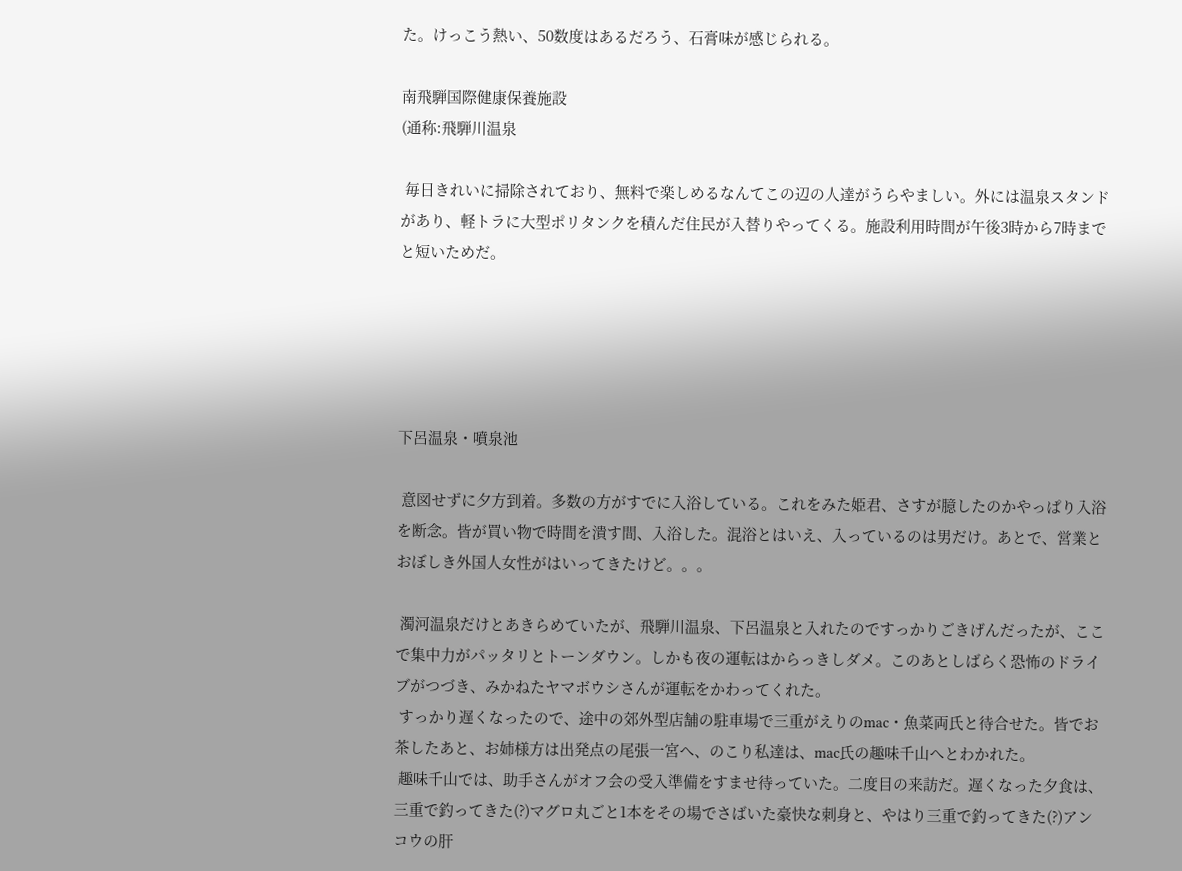た。けっこう熱い、50数度はあるだろう、石膏味が感じられる。

南飛騨国際健康保養施設
(通称:飛騨川温泉

 毎日きれいに掃除されており、無料で楽しめるなんてこの辺の人達がうらやましい。外には温泉スタンドがあり、軽トラに大型ポリタンクを積んだ住民が入替りやってくる。施設利用時間が午後3時から7時までと短いためだ。





下呂温泉・噴泉池

 意図せずに夕方到着。多数の方がすでに入浴している。これをみた姫君、さすが臆したのかやっぱり入浴を断念。皆が買い物で時間を潰す間、入浴した。混浴とはいえ、入っているのは男だけ。あとで、営業とおぼしき外国人女性がはいってきたけど。。。

 濁河温泉だけとあきらめていたが、飛騨川温泉、下呂温泉と入れたのですっかりごきげんだったが、ここで集中力がパッタリとトーンダウン。しかも夜の運転はからっきしダメ。このあとしばらく恐怖のドライブがつづき、みかねたヤマボウシさんが運転をかわってくれた。
 すっかり遅くなったので、途中の郊外型店舗の駐車場で三重がえりのmac・魚菜両氏と待合せた。皆でお茶したあと、お姉様方は出発点の尾張一宮へ、のこり私達は、mac氏の趣味千山へとわかれた。
 趣味千山では、助手さんがオフ会の受入準備をすませ待っていた。二度目の来訪だ。遅くなった夕食は、三重で釣ってきた(?)マグロ丸ごと1本をその場でさばいた豪快な刺身と、やはり三重で釣ってきた(?)アンコウの肝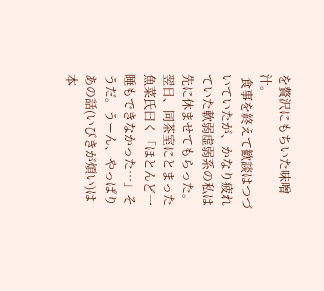を贅沢にもちいた味噌汁。
 食事を終えて歓談はつづいていたが、かなり疲れていた軟弱虚弱系の私は先に休ませてもらった。翌日、同茶室にとまった魚菜氏曰く「ほとんど一睡もできなかった…」そうだ。うーん、やっぱりあの話(いびきが煩い)は本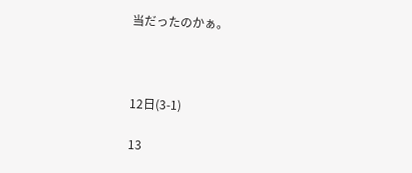当だったのかぁ。



12日(3-1)

13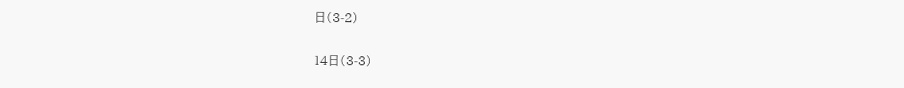日(3-2)

14日(3-3)